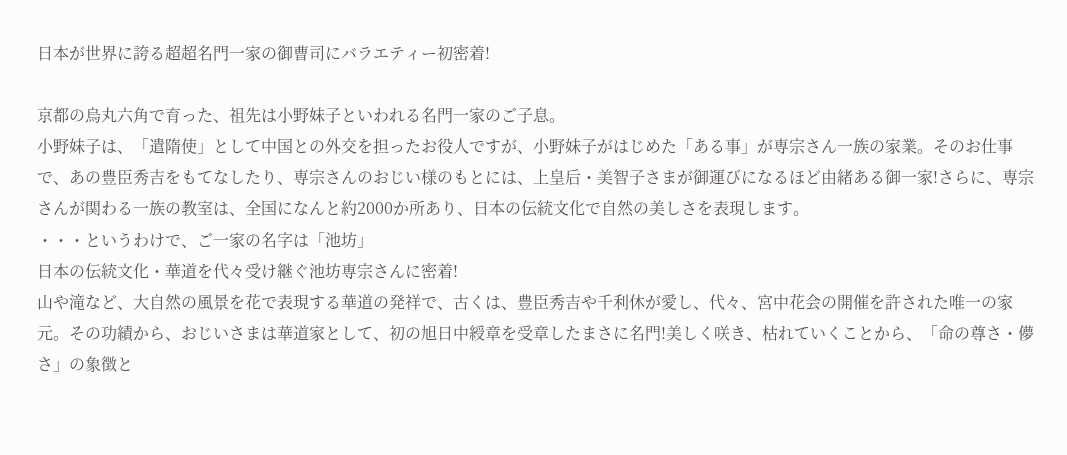日本が世界に誇る超超名門一家の御曹司にバラエティー初密着!

京都の烏丸六角で育った、祖先は小野妹子といわれる名門一家のご子息。
小野妹子は、「遣隋使」として中国との外交を担ったお役人ですが、小野妹子がはじめた「ある事」が専宗さん一族の家業。そのお仕事で、あの豊臣秀吉をもてなしたり、専宗さんのおじい様のもとには、上皇后・美智子さまが御運びになるほど由緒ある御一家!さらに、専宗さんが関わる一族の教室は、全国になんと約2000か所あり、日本の伝統文化で自然の美しさを表現します。
・・・というわけで、ご一家の名字は「池坊」
日本の伝統文化・華道を代々受け継ぐ池坊専宗さんに密着!
山や滝など、大自然の風景を花で表現する華道の発祥で、古くは、豊臣秀吉や千利休が愛し、代々、宮中花会の開催を許された唯一の家元。その功績から、おじいさまは華道家として、初の旭日中綬章を受章したまさに名門!美しく咲き、枯れていくことから、「命の尊さ・儚さ」の象徴と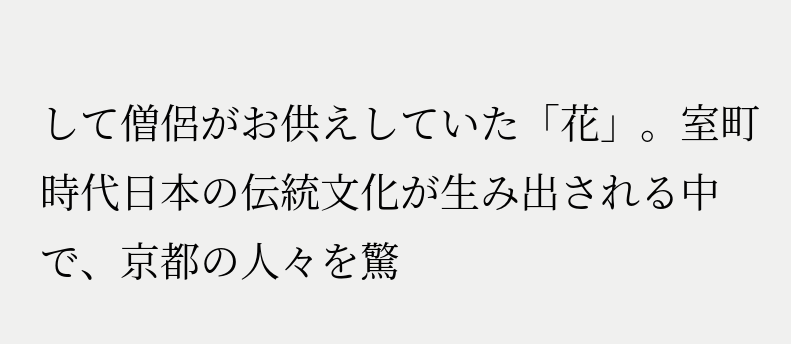して僧侶がお供えしていた「花」。室町時代日本の伝統文化が生み出される中で、京都の人々を驚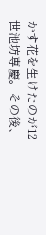かす花を生けたのが12世池坊専慶。その後、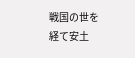戦国の世を経て安土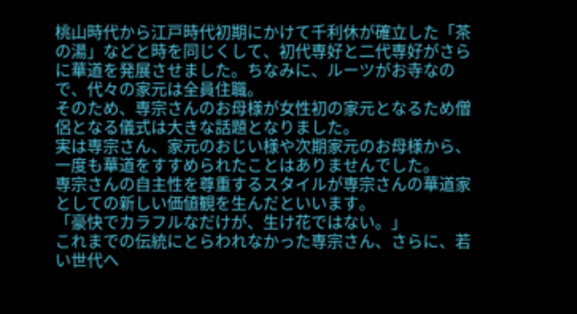桃山時代から江戸時代初期にかけて千利休が確立した「茶の湯」などと時を同じくして、初代専好と二代専好がさらに華道を発展させました。ちなみに、ルーツがお寺なので、代々の家元は全員住職。
そのため、専宗さんのお母様が女性初の家元となるため僧侶となる儀式は大きな話題となりました。
実は専宗さん、家元のおじい様や次期家元のお母様から、一度も華道をすすめられたことはありませんでした。
専宗さんの自主性を尊重するスタイルが専宗さんの華道家としての新しい価値観を生んだといいます。
「豪快でカラフルなだけが、生け花ではない。」
これまでの伝統にとらわれなかった専宗さん、さらに、若い世代へ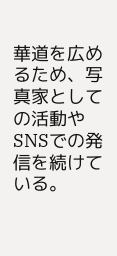華道を広めるため、写真家としての活動やSNSでの発信を続けている。